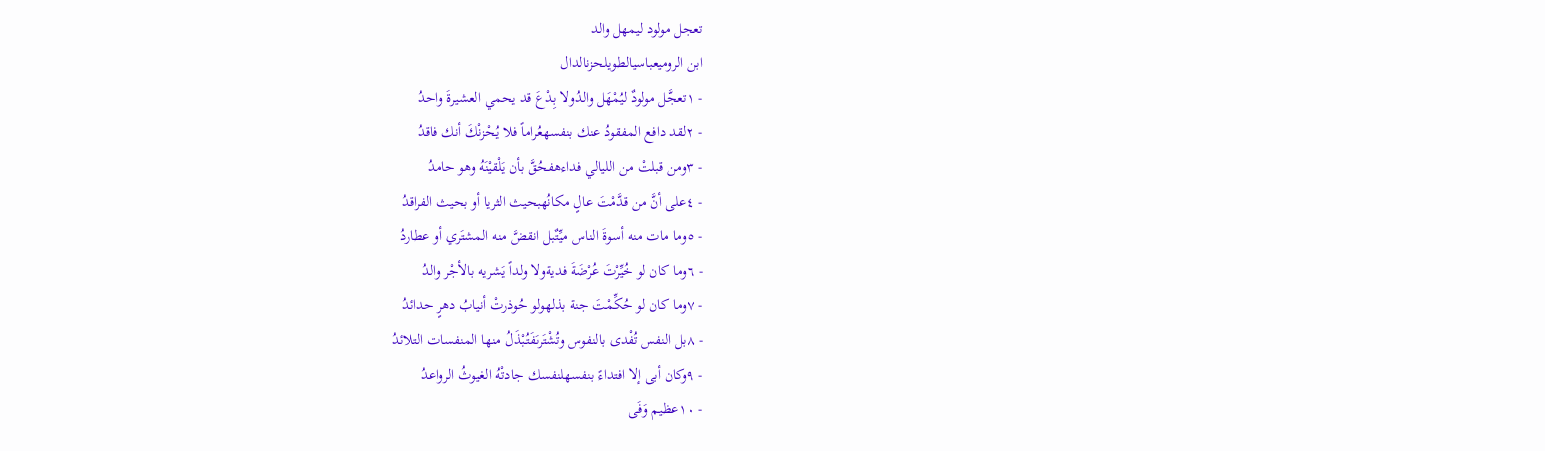تعجل مولود ليمهل والد
ابن الروميعباسيالطويلحزنالدال
- ١تعجَّل مولودٌ ليُمْهَل والدُولا بِدْعَ قد يحمي العشيرةَ واحدُ
- ٢لقد دافع المفقودُ عنك بنفسهعُراماً فلا يُحْزنْكَ أنك فاقدُ
- ٣ومن قبلتْ من الليالي فداءهفحُقَّ بأن يَلْقيْنَهُ وهو حامدُ
- ٤على أنَّ من قدَّمْتَ عالٍ مكانُهبحيث الثريا أو بحيث الفراقدُ
- ٥وما مات منه أسوةَ الناس ميِّتٌبل انقضَّ منه المشتَري أو عطاردُ
- ٦وما كان لو خُيِّرْتَ عُرْضَةَ فديةولا ولداً يَشريه بالأجْر والدُ
- ٧وما كان لو حُكِّمْتَ جنة بذلهولو حُوذرتْ أنيابُ دهرٍ حدائدُ
- ٨بل النفس تُفْدى بالنفوس وتُشْتَرىَفَتُبْذَلُ منها المنفسات التلائدُ
- ٩وكان أبى إلا افتداءً بنفسهلنفسك جادتْهُ الغيوثُ الرواعدُ
- ١٠عظيم وَفَى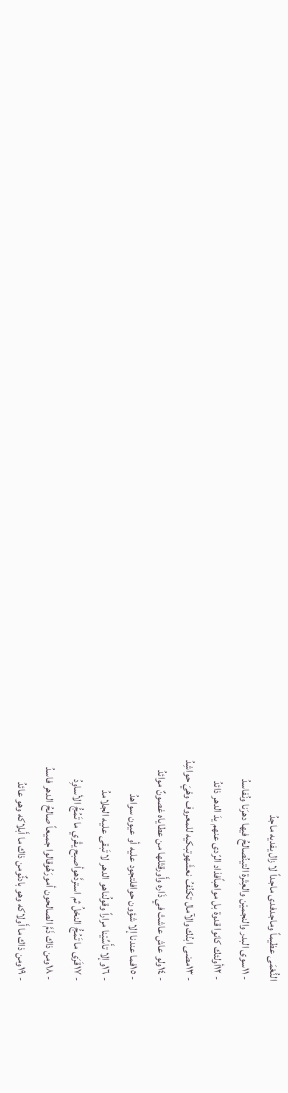النُّعْمَى عظيماً وماجدفدى ماجداً لا زال يفديه ماجدُ
- ١١سوى البدر والنجميْن والعِتْرة التينُصالحُ فيها دهرَنا ونُفاسدُ
- ١٢أولئك كانوا قدوة بل مواهباًفذاد الرّدى عنهم يدَ الدهر ذائدُ
- ١٣مضى ابنُك والآمال تكنُفُ نعشَهوتبكيه للمعروف وهْيَ حواشِدُ
- ١٤ولو عاش عاشتْ في ذَاره وأَورقتْلها من عطاياه غصونٌ موائدُ
- ١٥فما عندنا إلا شؤون حوافلتجود عليه أو عيون سواهدُ
- ١٦وإلا تأَسِّيْنا مراراً وقولُناهو الدهر لا تَبقى عليه الجلامدُ
- ١٧قَرَى ما تَمُجُّ النحْلُ ثم استردَّهوأصبح يقْري ما تَمُجُّ الأساوِدُ
- ١٨ومن ذاك ذَمَّ الصالحون أمورَهُوقالوا جميعاً صالحُ الدهر فاسدُ
- ١٩ومن ذاك ما أَولاكه وهو بادئٌومن ذاك ما أَبلاكه وهو عائدُ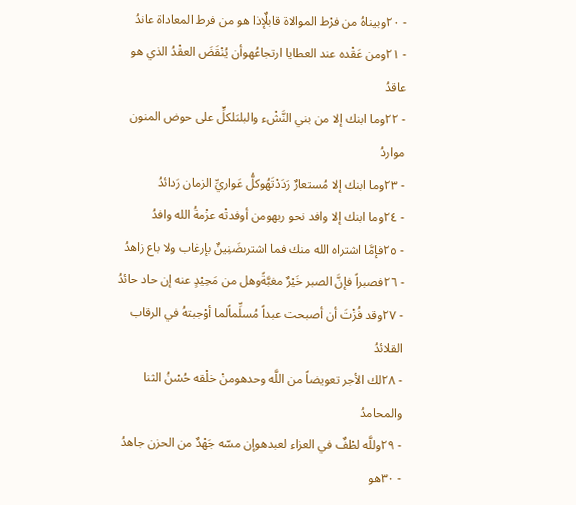- ٢٠وبيناهُ من فرْط الموالاة قابلٌإذا هو من فرط المعاداة عاندُ
- ٢١ومن عَقْده عند العطايا ارتجاعُهوأن يُنْقَضَ العقْدُ الذي هو عاقدُ
- ٢٢وما ابنك إلا من بني النَّشْء والبلىَلكلٍّ على حوض المنون مواردُ
- ٢٣وما ابنك إلا مُستعارٌ رَدَدْتَهُوكلُّ عَواريِّ الزمان رَدائدُ
- ٢٤وما ابنك إلا وافد نحو ربهومن أوفدتْه عزْمةُ الله وافدُ
- ٢٥فإمَّا اشتراه الله منك فما اشترىضَنِينٌ بإرغاب ولا باع زاهدُ
- ٢٦فصبراً فإنَّ الصبر خَيْرٌ مغبَّةًوهل من مَحِيْدٍ عنه إن حاد حائدُ
- ٢٧وقد فُزْتَ أن أصبحت عبداً مُسلِّماًلما أوْجبتهُ في الرقاب القلائدُ
- ٢٨لك الأجر تعويضاً من اللَّه وحدهومنْ خلْقه حُسْنُ الثنا والمحامدُ
- ٢٩وللَّه لطْفٌ في العزاء لعبدهوإن مسّه جَهْدٌ من الحزن جاهدُ
- ٣٠هو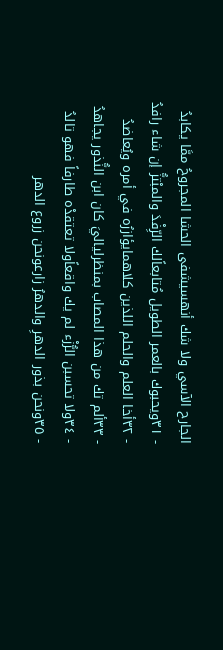الجارح الآسي ولا شك أنهسيشفى الحشا المجروحُ ممَّا يكابدُ
- ٣١ويحبوك بالعمر الطويل مُتابعاًلك الرِّفْدَ والمبْتزُّ إن شاء رافدُ
- ٣٢أخا العلم والحلم اللذين كلاهمايؤازرُه في أمره ويُعاضدُ
- ٣٣ألم تك من هذا المصاب بمنظرلياليَ كان ابن النُّذور يجاهدُ
- ٣٤ولا تحسبن الرُّزْء لم يك واقعاًولا تعتقدْه طارفاً فهو تالدُ
- ٣٥ونحن بذور الدهرِ والدهرُ زارعونحن زروع الدهر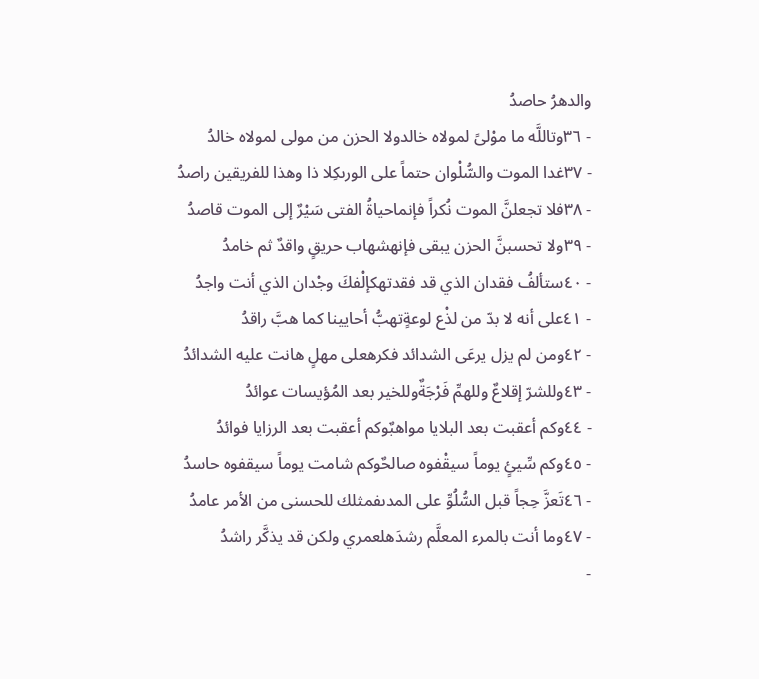والدهرُ حاصدُ
- ٣٦وتاللَّه ما موْلىً لمولاه خالدولا الحزن من مولى لمولاه خالدُ
- ٣٧غدا الموت والسُّلْوان حتماً على الورىكِلا ذا وهذا للفريقين راصدُ
- ٣٨فلا تجعلنَّ الموت نُكراً فإنماحياةُ الفتى سَيْرٌ إلى الموت قاصدُ
- ٣٩ولا تحسبنَّ الحزن يبقى فإنهشهاب حريقٍ واقدٌ ثم خامدُ
- ٤٠ستألفُ فقدان الذي قد فقدتهكإلْفكَ وجْدان الذي أنت واجدُ
- ٤١على أنه لا بدّ من لذْع لوعةٍتهبُّ أحايينا كما هبَّ راقدُ
- ٤٢ومن لم يزل يرعَى الشدائد فكرهعلى مهلٍ هانت عليه الشدائدُ
- ٤٣وللشرّ إقلاعٌ وللهمِّ فَرْجَةٌوللخير بعد المُؤيسات عوائدُ
- ٤٤وكم أعقبت بعد البلايا مواهبٌوكم أعقبت بعد الرزايا فوائدُ
- ٤٥وكم سِّيئٍ يوماً سيقْفوه صالحٌوكم شامت يوماً سيقفوه حاسدُ
- ٤٦تَعزَّ حِجاً قبل السُّلُوِّ على المدىفمثلك للحسنى من الأمر عامدُ
- ٤٧وما أنت بالمرء المعلَّم رشدَهلعمري ولكن قد يذكَّر راشدُ
-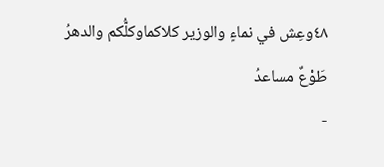٤٨وعِش في نماءٍ والوزير كلاكماوكلُّكم والدهرُ طَوْعٌ مساعدُ
-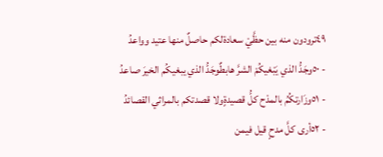٤٩ترودون منه بين حظَّيْ سعادةلكم حاصلٌ منها عتيد وواعدُ
- ٥٠وجَدُّ الذي يَبْغيكُمْ الشرَّ هابطٌوجَدُّ الذي يبغيكُم الخيرَ صاعدُ
- ٥١وزَارتكُمُ بالمدْح كلُّ قصيدةٍولا قصدتكم بالمراثي القصائدُ
- ٥٢أرى كلَّ مدحٍ قيل فيمن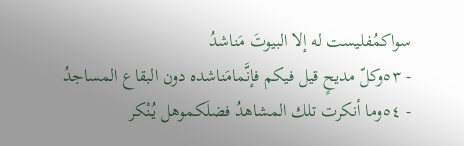سواكمُفليست له إلا البيوتَ مَناشدُ
- ٥٣وكلّ مديحٍ قيل فيكم فإنَّمامَناشده دون البقاع المساجدُ
- ٥٤وما أنكرت تلك المشاهدُ فضلَكموهل يُنْكر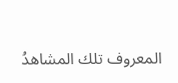المعروف تلك المشاهدُ